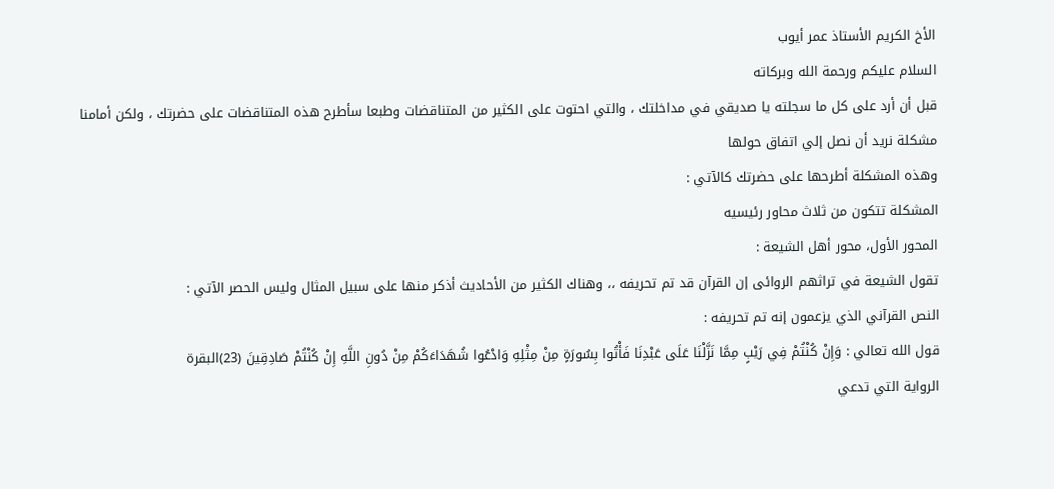الأخ الكريم الأستاذ عمر أيوب
السلام عليكم ورحمة الله وبركاته
قبل أن أرد على كل ما سجلته يا صديقي في مداخلتك ، والتي احتوت على الكثير من المتناقضات وطبعا سأطرح هذه المتناقضات على حضرتك ، ولكن أمامنا مشكلة نريد أن نصل إلي اتفاق حولها
وهذه المشكلة أطرحها على حضرتك كالآتي :
المشكلة تتكون من ثلاث محاور رئيسيه
المحور الأول، محور أهل الشيعة :
تقول الشيعة في تراثهم الروائى إن القرآن قد تم تحريفه ،، وهناك الكثير من الأحاديث أذكر منها على سبيل المثال وليس الحصر الآتي :
النص القرآني الذي يزعمون إنه تم تحريفه :
قول الله تعالي : وَإِنْ كُنْتُمْ فِي رَيْبٍ مِمَّا نَزَّلْنَا عَلَى عَبْدِنَا فَأْتُوا بِسُورَةٍ مِنْ مِثْلِهِ وَادْعُوا شُهَدَاءَكُمْ مِنْ دُونِ اللَّهِ إِنْ كُنْتُمْ صَادِقِينَ (23)البقرة
الرواية التي تدعي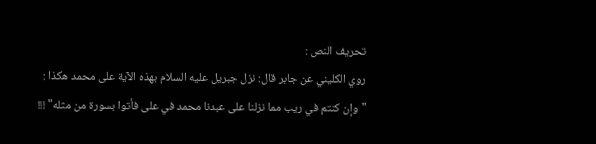تحريف النص :
روي الكليني عن جابر قال: نزل جبريل عليه السلام بهذه الآية على محمد هكذا :
"وإن كنتم في ريب مما نزلنا على عبدنا محمد في على فأتوا بسورة من مثله" !!!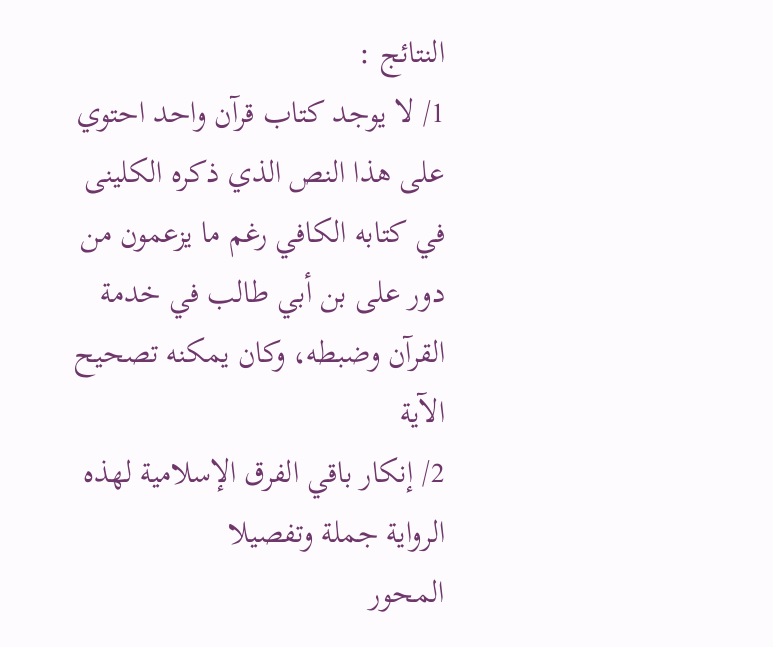النتائج :
1/ لا يوجد كتاب قرآن واحد احتوي على هذا النص الذي ذكره الكلينى في كتابه الكافي رغم ما يزعمون من دور على بن أبي طالب في خدمة القرآن وضبطه، وكان يمكنه تصحيح الآية
2/ إنكار باقي الفرق الإسلامية لهذه الرواية جملة وتفصيلا
المحور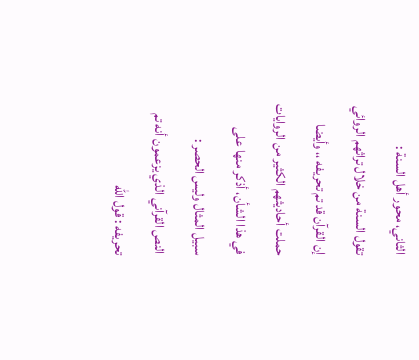الثاني، محور أهل السنة :
تقول السنة من خلال تراثهم الروائي إن القرآن قد تم تحريفه ،، وأيضا حملت أحاديثهم الكثير من الروايات في هذا الشأن، أذكر منها على سبيل المثال وليس الحصر :
النص القرآني الذي يزعمون أنه تم تحريفه : قول الله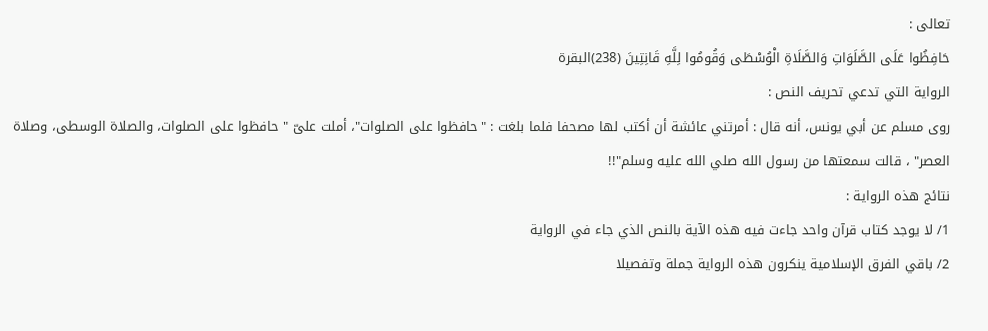تعالى :
حَافِظُوا عَلَى الصَّلَوَاتِ وَالصَّلَاةِ الْوُسْطَى وَقُومُوا لِلَّهِ قَانِتِينَ (238)البقرة
الرواية التي تدعي تحريف النص :
روى مسلم عن أبي يونس، أنه قال : أمرتني عائشة أن أكتب لها مصحفا فلما بلغت : "حافظوا على الصلوات"، أملت علىّ " حافظوا على الصلوات، والصلاة الوسطى، وصلاة العصر" ، قالت سمعتها من رسول الله صلي الله عليه وسلم"!!
نتائج هذه الرواية :
1/ لا يوجد كتاب قرآن واحد جاءت فيه هذه الآية بالنص الذي جاء في الرواية
2/ باقي الفرق الإسلامية ينكرون هذه الرواية جملة وتفصيلا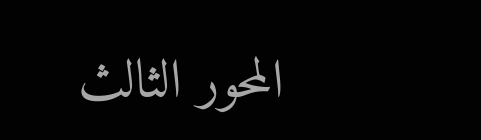المحور الثالث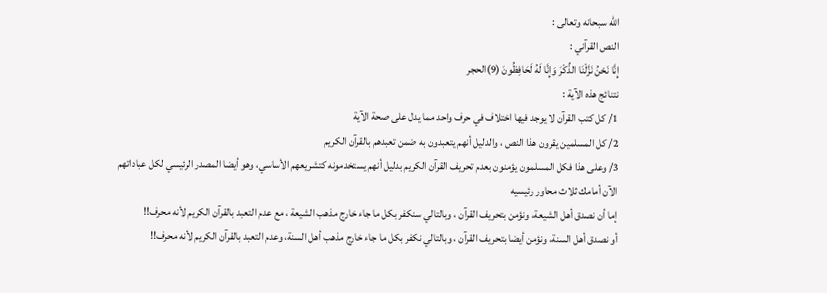الله سبحانه وتعالى :
النص القرآني :
إِنَّا نَحْنُ نَزَّلْنَا الذِّكْرَ وَإِنَّا لَهُ لَحَافِظُونَ (9)الحجر
نتنائج هذه الآية :
1/ كل كتب القرآن لا يوجد فيها اختلاف في حرف واحد مما يدل على صحة الآية
2/ كل المسلمين يقرون هذا النص ، والدليل أنهم يتعبدون به ضمن تعبدهم بالقرآن الكريم
3/ وعلى هذا فكل المسلمون يؤمنون بعدم تحريف القرآن الكريم بدليل أنهم يستخدمونه كتشريعهم الأساسي، وهو أيضا المصدر الرئيسي لكل عباداتهم
الآن أمامك ثلاث محاور رئيسيه
إما أن نصدق أهل الشيعة، ونؤمن بتحريف القرآن ، وبالتالي سنكفر بكل ما جاء خارج مذهب الشيعة ، مع عدم التعبد بالقرآن الكريم لأنه محرف!!
أو نصدق أهل السنة، ونؤمن أيضا بتحريف القرآن ، وبالتالي نكفر بكل ما جاء خارج مذهب أهل السنة، وعدم التعبد بالقرآن الكريم لأنه محرف!!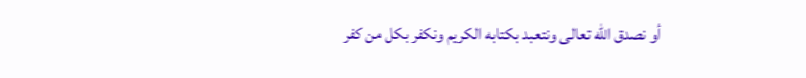أو نصدق الله تعالى ونتعبد بكتابه الكريم ونكفر بكل من كفر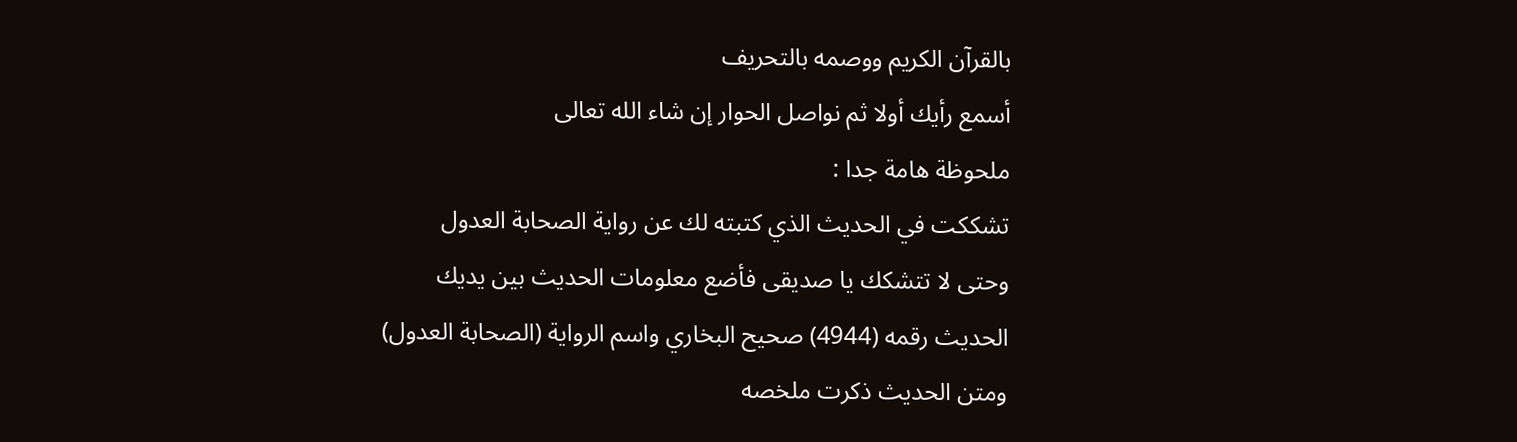بالقرآن الكريم ووصمه بالتحريف
أسمع رأيك أولا ثم نواصل الحوار إن شاء الله تعالى
ملحوظة هامة جدا :
تشككت في الحديث الذي كتبته لك عن رواية الصحابة العدول
وحتى لا تتشكك يا صديقى فأضع معلومات الحديث بين يديك
الحديث رقمه (4944) صحيح البخاري واسم الرواية (الصحابة العدول) ومتن الحديث ذكرت ملخصه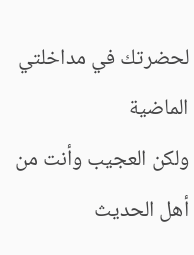لحضرتك في مداخلتي الماضية
ولكن العجيب وأنت من أهل الحديث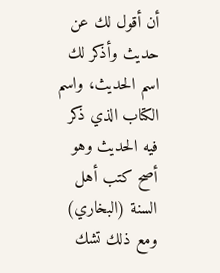أن أقول لك عن حديث وأذكر لك اسم الحديث، واسم الكتاب الذي ذكر فيه الحديث وهو أصح كتب أهل السنة (البخاري) ومع ذلك تشك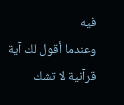فيه
وعندما أقول لك آية قرآنية لا تشك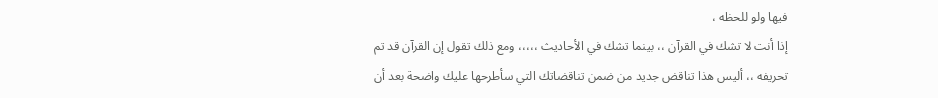فيها ولو للحظه ،
إذا أنت لا تشك في القرآن ،، بينما تشك في الأحاديث ،،،،، ومع ذلك تقول إن القرآن قد تم تحريفه ،، أليس هذا تناقض جديد من ضمن تناقضاتك التي سأطرحها عليك واضحة بعد أن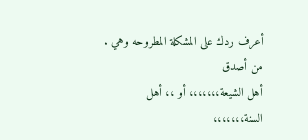أعرف ردك على المشكلة المطروحه وهي .
من أصدق
أهل الشيعة،،،،،،، أو ،، أهل السنة،،،،،،،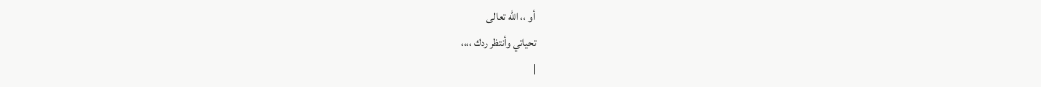أو ،، الله تعالى
تحياتي وأنتظر ردك ،،،،
|